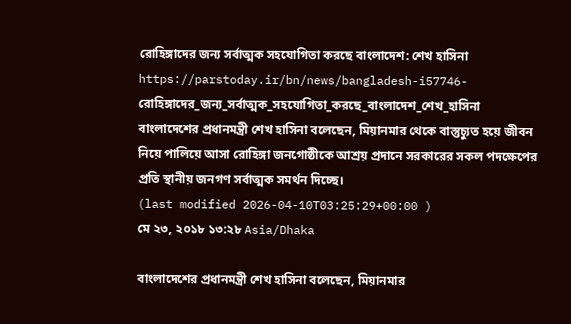রোহিঙ্গাদের জন্য সর্বাত্মক সহযোগিতা করছে বাংলাদেশ: শেখ হাসিনা
https://parstoday.ir/bn/news/bangladesh-i57746-রোহিঙ্গাদের_জন্য_সর্বাত্মক_সহযোগিতা_করছে_বাংলাদেশ_শেখ_হাসিনা
বাংলাদেশের প্রধানমন্ত্রী শেখ হাসিনা বলেছেন, মিয়ানমার থেকে বাস্তুচ্যুত হয়ে জীবন নিয়ে পালিয়ে আসা রোহিঙ্গা জনগোষ্ঠীকে আশ্রয় প্রদানে সরকারের সকল পদক্ষেপের প্রতি স্থানীয় জনগণ সর্বাত্মক সমর্থন দিচ্ছে।
(last modified 2026-04-10T03:25:29+00:00 )
মে ২৩, ২০১৮ ১৩:২৮ Asia/Dhaka

বাংলাদেশের প্রধানমন্ত্রী শেখ হাসিনা বলেছেন, মিয়ানমার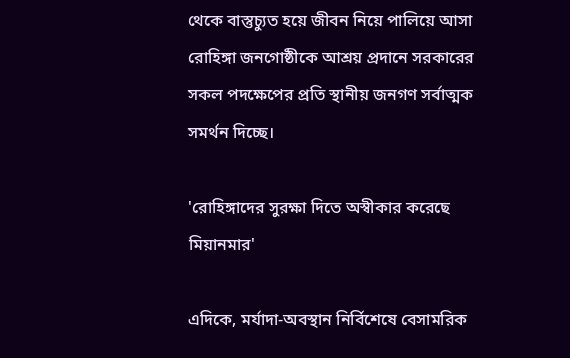থেকে বাস্তুচ্যুত হয়ে জীবন নিয়ে পালিয়ে আসা রোহিঙ্গা জনগোষ্ঠীকে আশ্রয় প্রদানে সরকারের সকল পদক্ষেপের প্রতি স্থানীয় জনগণ সর্বাত্মক সমর্থন দিচ্ছে।

'রোহিঙ্গাদের সুরক্ষা দিতে অস্বীকার করেছে মিয়ানমার'

এদিকে, মর্যাদা-অবস্থান নির্বিশেষে বেসামরিক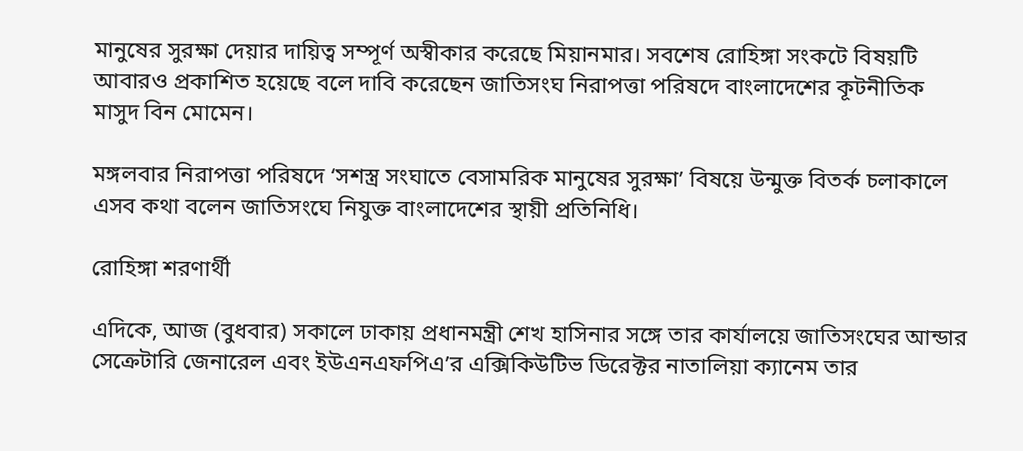মানুষের সুরক্ষা দেয়ার দায়িত্ব সম্পূর্ণ অস্বীকার করেছে মিয়ানমার। সবশেষ রোহিঙ্গা সংকটে বিষয়টি আবারও প্রকাশিত হয়েছে বলে দাবি করেছেন জাতিসংঘ নিরাপত্তা পরিষদে বাংলাদেশের কূটনীতিক মাসুদ বিন মোমেন।

মঙ্গলবার নিরাপত্তা পরিষদে ‘সশস্ত্র সংঘাতে বেসামরিক মানুষের সুরক্ষা’ বিষয়ে উন্মুক্ত বিতর্ক চলাকালে এসব কথা বলেন জাতিসংঘে নিযুক্ত বাংলাদেশের স্থায়ী প্রতিনিধি।

রোহিঙ্গা শরণার্থী

এদিকে, আজ (বুধবার) সকালে ঢাকায় প্রধানমন্ত্রী শেখ হাসিনার সঙ্গে তার কার্যালয়ে জাতিসংঘের আন্ডার সেক্রেটারি জেনারেল এবং ইউএনএফপিএ’র এক্সিকিউটিভ ডিরেক্টর নাতালিয়া ক্যানেম তার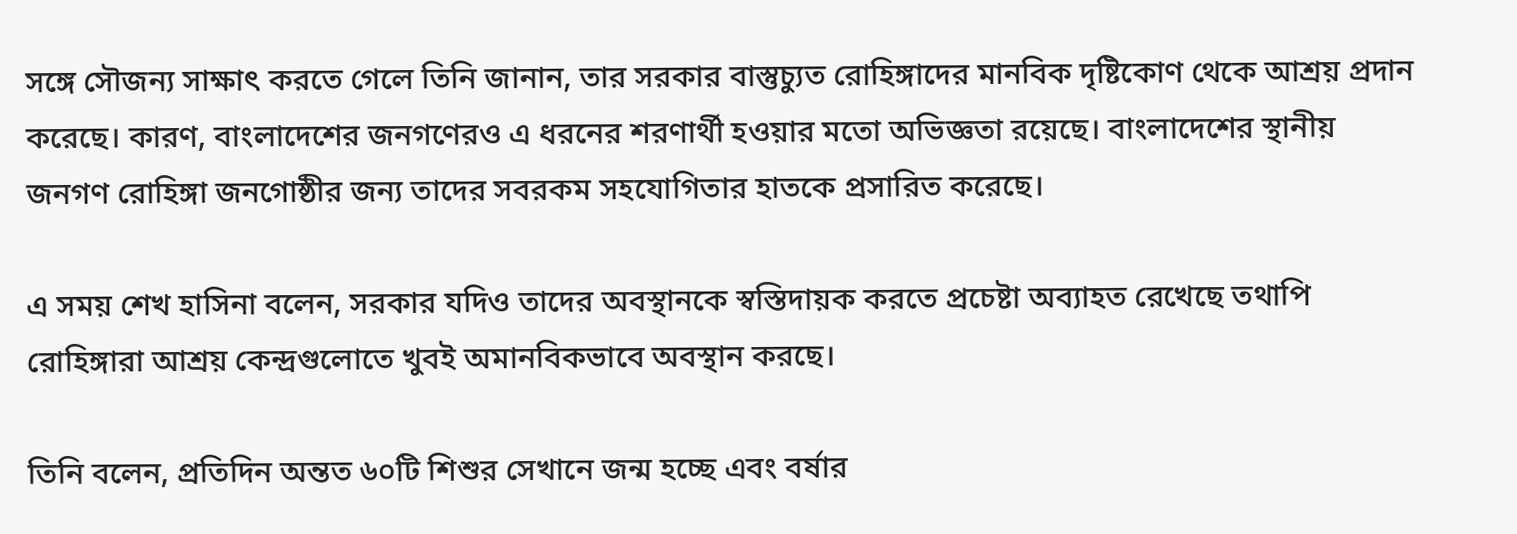সঙ্গে সৌজন্য সাক্ষাৎ করতে গেলে তিনি জানান, তার সরকার বাস্তুচ্যুত রোহিঙ্গাদের মানবিক দৃষ্টিকোণ থেকে আশ্রয় প্রদান করেছে। কারণ, বাংলাদেশের জনগণেরও এ ধরনের শরণার্থী হওয়ার মতো অভিজ্ঞতা রয়েছে। বাংলাদেশের স্থানীয় জনগণ রোহিঙ্গা জনগোষ্ঠীর জন্য তাদের সবরকম সহযোগিতার হাতকে প্রসারিত করেছে।

এ সময় শেখ হাসিনা বলেন, সরকার যদিও তাদের অবস্থানকে স্বস্তিদায়ক করতে প্রচেষ্টা অব্যাহত রেখেছে তথাপি রোহিঙ্গারা আশ্রয় কেন্দ্রগুলোতে খুবই অমানবিকভাবে অবস্থান করছে।

তিনি বলেন, প্রতিদিন অন্তত ৬০টি শিশুর সেখানে জন্ম হচ্ছে এবং বর্ষার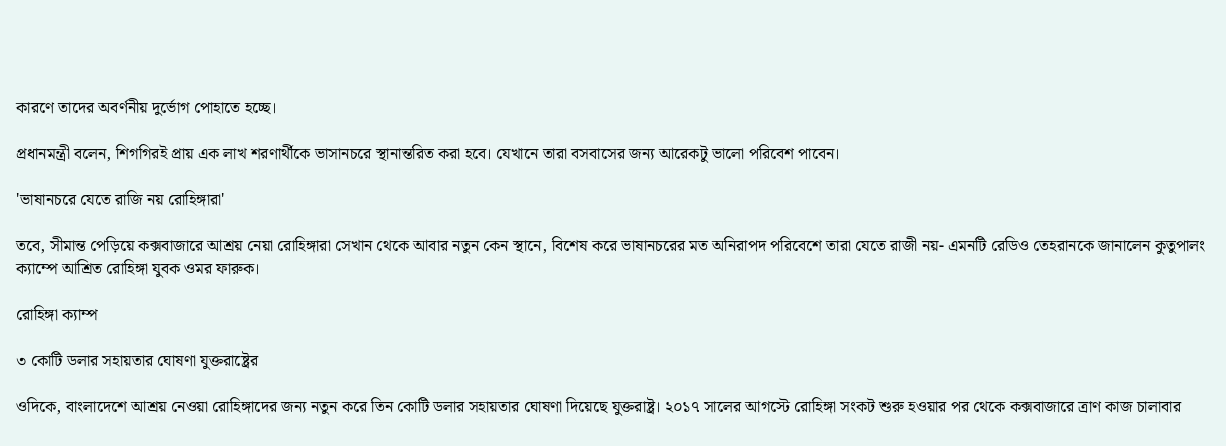কারণে তাদের অবর্ণনীয় দুর্ভোগ পোহাতে হচ্ছে।

প্রধানমন্ত্রী বলেন, শিগগিরই প্রায় এক লাখ শরণার্থীকে ভাসানচরে স্থানান্তরিত করা হবে। যেখানে তারা বসবাসের জন্য আরেকটু ভালো পরিবেশ পাবেন।

'ভাষানচরে যেতে রাজি নয় রোহিঙ্গারা'

তবে, সীমান্ত পেড়িয়ে কক্সবাজারে আশ্রয় নেয়া রোহিঙ্গারা সেখান থেকে আবার নতুন কেন স্থানে, বিশেষ করে ভাষানচরের মত অনিরাপদ পরিবেশে তারা যেতে রাজী নয়- এমনটি রেডিও তেহরানকে জানালেন কুতুপালং ক্যাম্পে আশ্রিত রোহিঙ্গা যুবক ওমর ফারুক।

রোহিঙ্গা ক্যাম্প

৩ কোটি ডলার সহায়তার ঘোষণা যুক্তরাষ্ট্রের

ওদিকে, বাংলাদেশে আশ্রয় নেওয়া রোহিঙ্গাদের জন্য নতুন করে তিন কোটি ডলার সহায়তার ঘোষণা দিয়েছে যুক্তরাষ্ট্র। ২০১৭ সালের আগস্টে রোহিঙ্গা সংকট শুরু হওয়ার পর থেকে কক্সবাজারে ত্রাণ কাজ চালাবার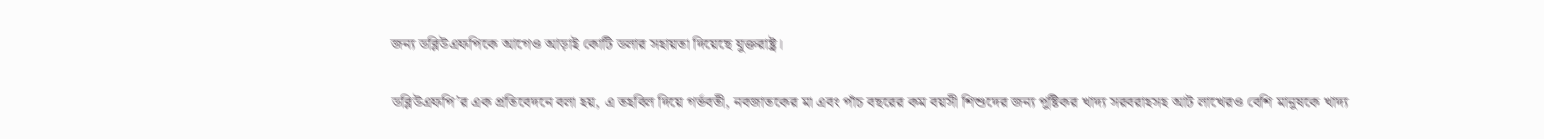জন্য ডব্লিউএফপিকে আগেও আড়াই কোটি ডলার সহায়তা দিয়েছে যুক্তরাষ্ট্র।

ডব্লিউএফপি’র এক প্রতিবেদনে বলা হয়, এ তহবিল দিয়ে গর্ভবতী, নবজাতকের মা এবং পাঁচ বছরের কম বয়সী শিশুদের জন্য পুষ্টিকর খাদ্য সরবরাহসহ আট লাখেরও বেশি মানুষকে খাদ্য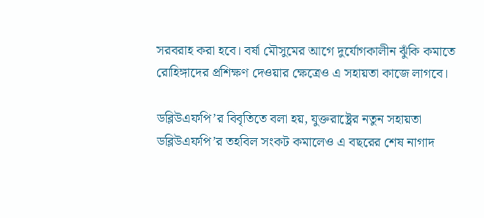সরবরাহ করা হবে। বর্ষা মৌসুমের আগে দুর্যোগকালীন ঝুঁকি কমাতে রোহিঙ্গাদের প্রশিক্ষণ দেওয়ার ক্ষেত্রেও এ সহায়তা কাজে লাগবে।

ডব্লিউএফপি’র বিবৃতিতে বলা হয়, যুক্তরাষ্ট্রের নতুন সহায়তা ডব্লিউএফপি’র তহবিল সংকট কমালেও এ বছরের শেষ নাগাদ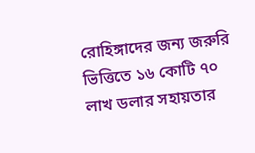রোহিঙ্গাদের জন্য জরুরি ভিত্তিতে ১৬ কোটি ৭০ লাখ ডলার সহায়তার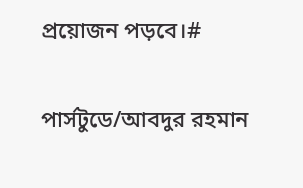প্রয়োজন পড়বে।#

পার্সটুডে/আবদুর রহমান